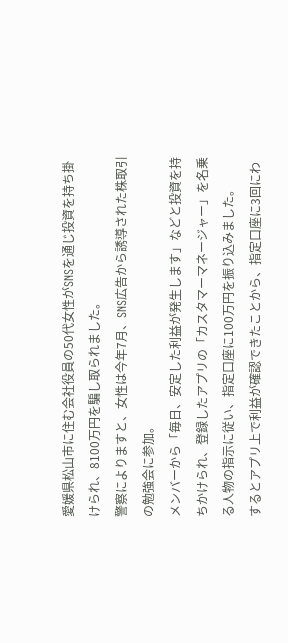愛媛県松山市に住む会社役員の50代女性がSNSを通じ投資を持ち掛けられ、8100万円を騙し取られました。
警察によりますと、女性は今年7月、SNS広告から誘導された株取引の勉強会に参加。
メンバーから「毎日、安定した利益が発生します」などと投資を持ちかけられ、登録したアプリの「カスタマーマネージャー」を名乗る人物の指示に従い、指定口座に100万円を振り込みました。
するとアプリ上で利益が確認できたことから、指定口座に3回にわ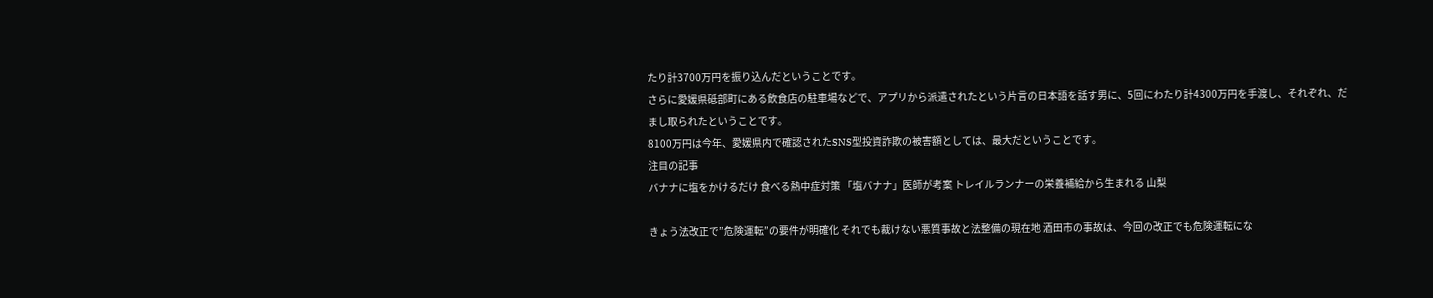たり計3700万円を振り込んだということです。
さらに愛媛県砥部町にある飲食店の駐車場などで、アプリから派遣されたという片言の日本語を話す男に、5回にわたり計4300万円を手渡し、それぞれ、だまし取られたということです。
8100万円は今年、愛媛県内で確認されたSNS型投資詐欺の被害額としては、最大だということです。
注目の記事
バナナに塩をかけるだけ 食べる熱中症対策 「塩バナナ」医師が考案 トレイルランナーの栄養補給から生まれる 山梨

きょう法改正で”危険運転”の要件が明確化 それでも裁けない悪質事故と法整備の現在地 酒田市の事故は、今回の改正でも危険運転にな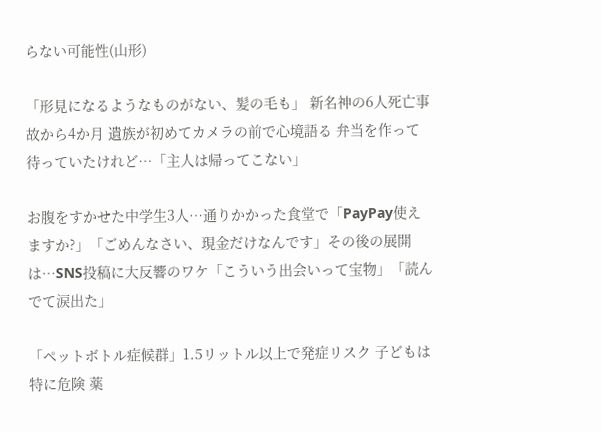らない可能性(山形)

「形見になるようなものがない、髪の毛も」 新名神の6人死亡事故から4か月 遺族が初めてカメラの前で心境語る 弁当を作って待っていたけれど…「主人は帰ってこない」

お腹をすかせた中学生3人…通りかかった食堂で「PayPay使えますか?」「ごめんなさい、現金だけなんです」その後の展開は…SNS投稿に大反響のワケ「こういう出会いって宝物」「読んでて涙出た」

「ペットボトル症候群」1.5リットル以上で発症リスク 子どもは特に危険 薬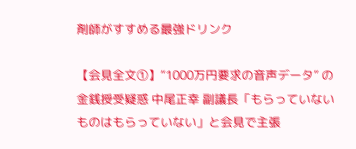剤師がすすめる最強ドリンク

【会見全文①】“1000万円要求の音声データ” の金銭授受疑惑 中尾正幸 副議長「もらっていないものはもらっていない」と会見で主張